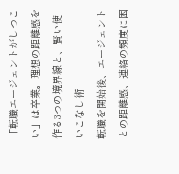「転職エージェントがしつこい」は卒業。理想の距離感を作る3つの境界線と、賢い使いこなし術
転職を開始後、エージェントとの距離感、連絡の頻度に困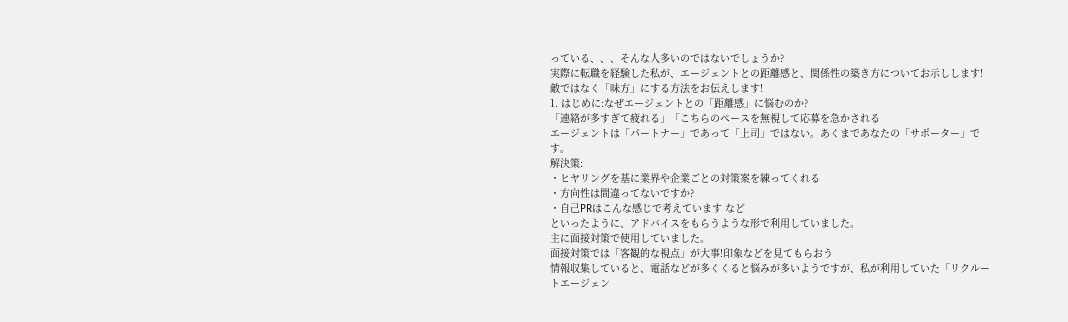っている、、、そんな人多いのではないでしょうか?
実際に転職を経験した私が、エージェントとの距離感と、関係性の築き方についてお示しします!
敵ではなく「味方」にする方法をお伝えします!
1. はじめに:なぜエージェントとの「距離感」に悩むのか?
「連絡が多すぎて疲れる」「こちらのペースを無視して応募を急かされる
エージェントは「パートナー」であって「上司」ではない。あくまであなたの「サポーター」です。
解決策:
・ヒヤリングを基に業界や企業ごとの対策案を練ってくれる
・方向性は間違ってないですか?
・自己PRはこんな感じで考えています など
といったように、アドバイスをもらうような形で利用していました。
主に面接対策で使用していました。
面接対策では「客観的な視点」が大事!印象などを見てもらおう
情報収集していると、電話などが多くくると悩みが多いようですが、私が利用していた「リクルートエージェン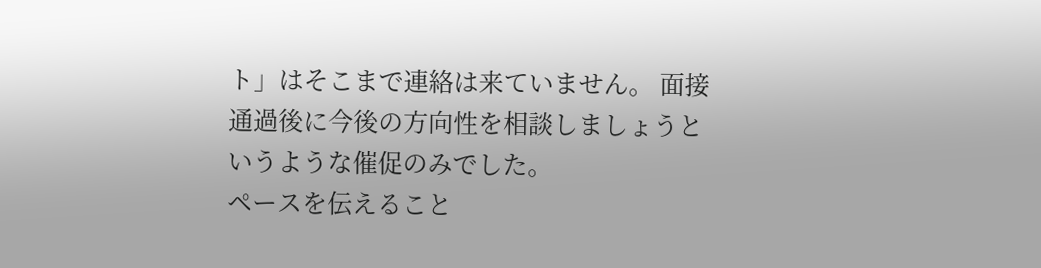ト」はそこまで連絡は来ていません。 面接通過後に今後の方向性を相談しましょうというような催促のみでした。
ペースを伝えること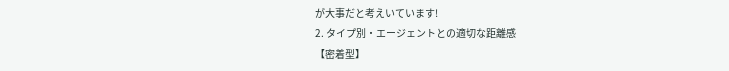が大事だと考えいています!
2. タイプ別・エージェントとの適切な距離感
【密着型】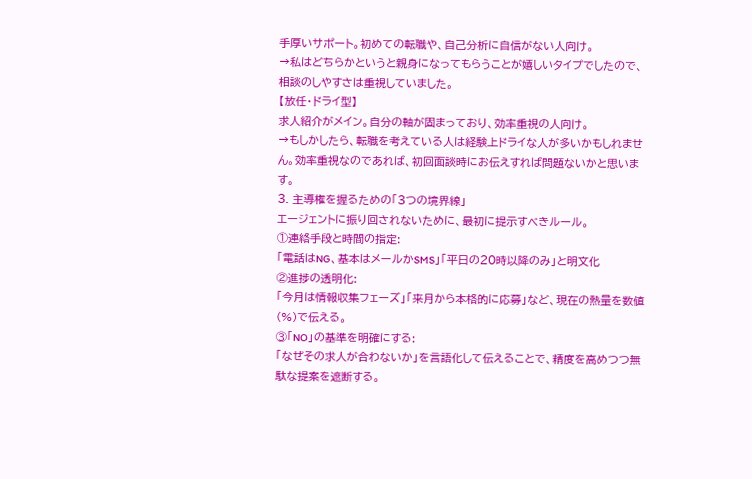手厚いサポート。初めての転職や、自己分析に自信がない人向け。
→私はどちらかというと親身になってもらうことが嬉しいタイプでしたので、相談のしやすさは重視していました。
【放任・ドライ型】
求人紹介がメイン。自分の軸が固まっており、効率重視の人向け。
→もしかしたら、転職を考えている人は経験上ドライな人が多いかもしれません。効率重視なのであれば、初回面談時にお伝えすれば問題ないかと思います。
3. 主導権を握るための「3つの境界線」
エージェントに振り回されないために、最初に提示すべきルール。
①連絡手段と時間の指定:
「電話はNG、基本はメールかSMS」「平日の20時以降のみ」と明文化
②進捗の透明化:
「今月は情報収集フェーズ」「来月から本格的に応募」など、現在の熱量を数値(%)で伝える。
③「NO」の基準を明確にする:
「なぜその求人が合わないか」を言語化して伝えることで、精度を高めつつ無駄な提案を遮断する。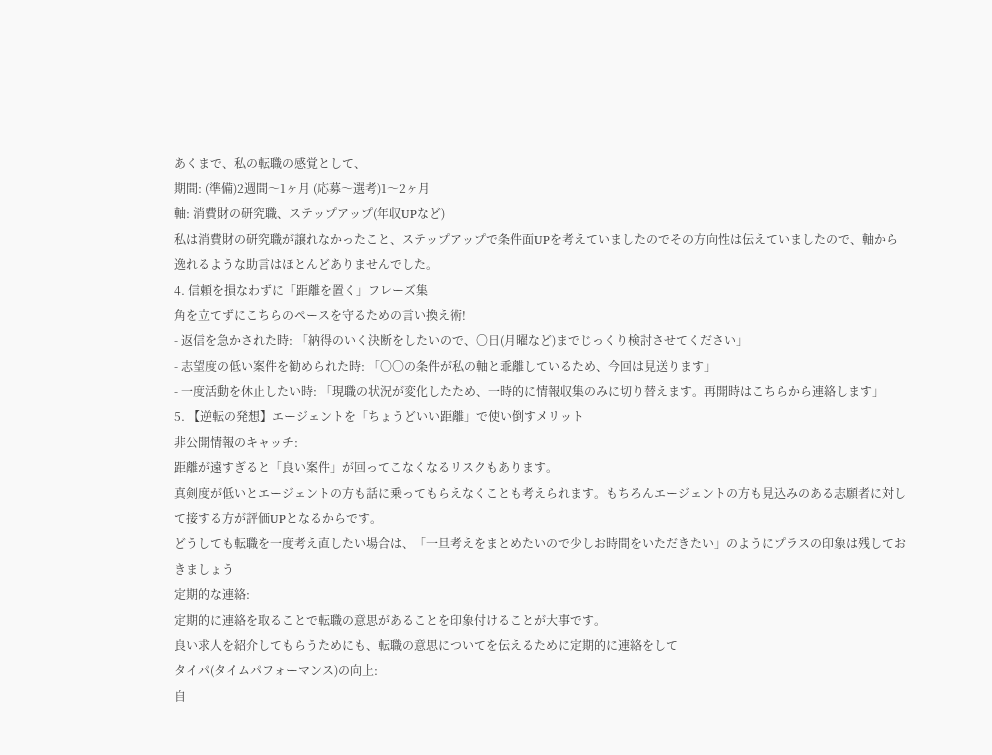あくまで、私の転職の感覚として、
期間: (準備)2週間〜1ヶ月 (応募〜選考)1〜2ヶ月
軸: 消費財の研究職、ステップアップ(年収UPなど)
私は消費財の研究職が譲れなかったこと、ステップアップで条件面UPを考えていましたのでその方向性は伝えていましたので、軸から逸れるような助言はほとんどありませんでした。
4. 信頼を損なわずに「距離を置く」フレーズ集
角を立てずにこちらのペースを守るための言い換え術!
- 返信を急かされた時: 「納得のいく決断をしたいので、〇日(月曜など)までじっくり検討させてください」
- 志望度の低い案件を勧められた時: 「〇〇の条件が私の軸と乖離しているため、今回は見送ります」
- 一度活動を休止したい時: 「現職の状況が変化したため、一時的に情報収集のみに切り替えます。再開時はこちらから連絡します」
5. 【逆転の発想】エージェントを「ちょうどいい距離」で使い倒すメリット
非公開情報のキャッチ:
距離が遠すぎると「良い案件」が回ってこなくなるリスクもあります。
真剣度が低いとエージェントの方も話に乗ってもらえなくことも考えられます。もちろんエージェントの方も見込みのある志願者に対して接する方が評価UPとなるからです。
どうしても転職を一度考え直したい場合は、「一旦考えをまとめたいので少しお時間をいただきたい」のようにプラスの印象は残しておきましょう
定期的な連絡:
定期的に連絡を取ることで転職の意思があることを印象付けることが大事です。
良い求人を紹介してもらうためにも、転職の意思についてを伝えるために定期的に連絡をして
タイパ(タイムパフォーマンス)の向上:
自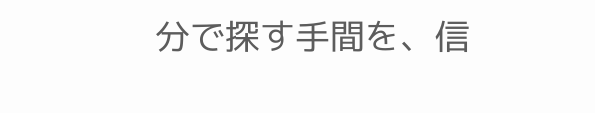分で探す手間を、信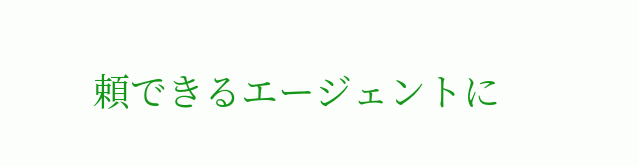頼できるエージェントに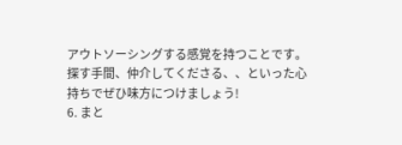アウトソーシングする感覚を持つことです。
探す手間、仲介してくださる、、といった心持ちでぜひ味方につけましょう!
6. まと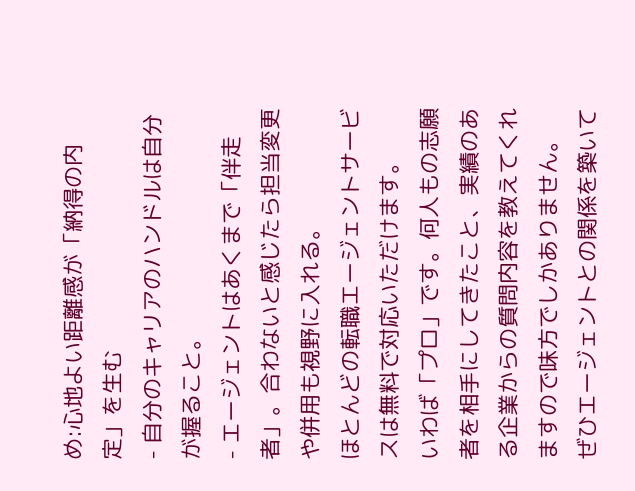め:心地よい距離感が「納得の内定」を生む
- 自分のキャリアのハンドルは自分が握ること。
- エージェントはあくまで「伴走者」。合わないと感じたら担当変更や併用も視野に入れる。
ほとんどの転職エージェントサービスは無料で対応いただけます。
いわば「プロ」です。何人もの志願者を相手にしてきたこと、実績のある企業からの質問内容を教えてくれますので味方でしかありません。
ぜひエージェントとの関係を築いて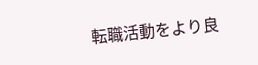転職活動をより良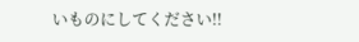いものにしてください!!